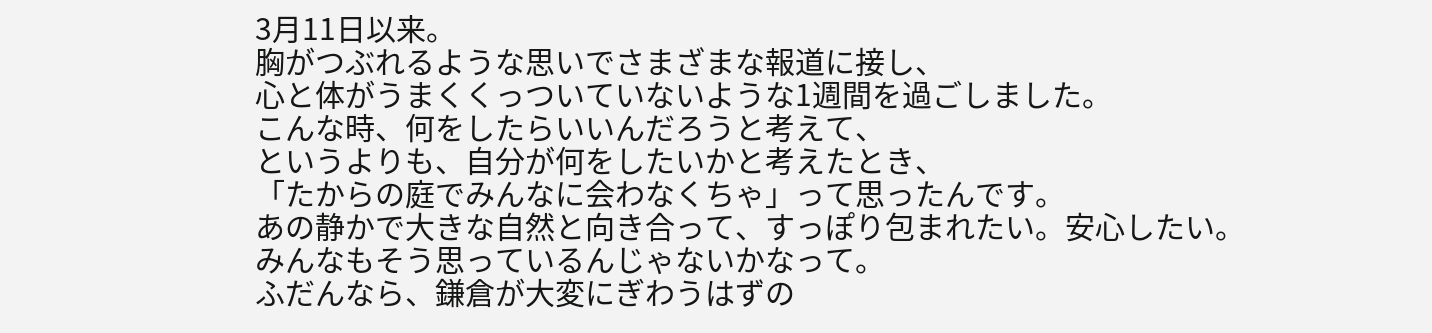3月11日以来。
胸がつぶれるような思いでさまざまな報道に接し、
心と体がうまくくっついていないような1週間を過ごしました。
こんな時、何をしたらいいんだろうと考えて、
というよりも、自分が何をしたいかと考えたとき、
「たからの庭でみんなに会わなくちゃ」って思ったんです。
あの静かで大きな自然と向き合って、すっぽり包まれたい。安心したい。
みんなもそう思っているんじゃないかなって。
ふだんなら、鎌倉が大変にぎわうはずの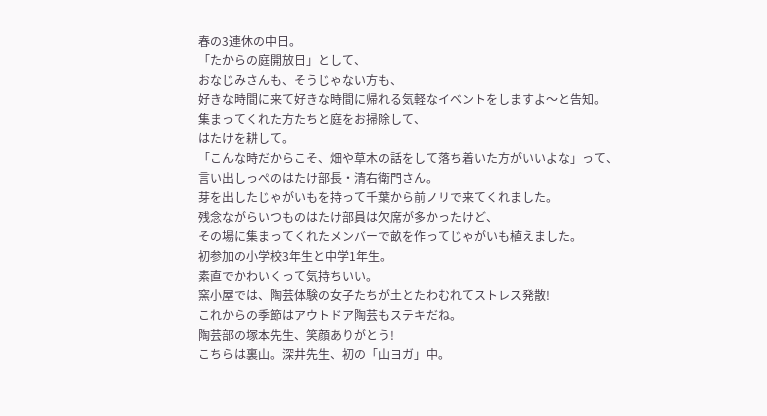春の3連休の中日。
「たからの庭開放日」として、
おなじみさんも、そうじゃない方も、
好きな時間に来て好きな時間に帰れる気軽なイベントをしますよ〜と告知。
集まってくれた方たちと庭をお掃除して、
はたけを耕して。
「こんな時だからこそ、畑や草木の話をして落ち着いた方がいいよな」って、
言い出しっぺのはたけ部長・清右衛門さん。
芽を出したじゃがいもを持って千葉から前ノリで来てくれました。
残念ながらいつものはたけ部員は欠席が多かったけど、
その場に集まってくれたメンバーで畝を作ってじゃがいも植えました。
初参加の小学校3年生と中学1年生。
素直でかわいくって気持ちいい。
窯小屋では、陶芸体験の女子たちが土とたわむれてストレス発散!
これからの季節はアウトドア陶芸もステキだね。
陶芸部の塚本先生、笑顔ありがとう!
こちらは裏山。深井先生、初の「山ヨガ」中。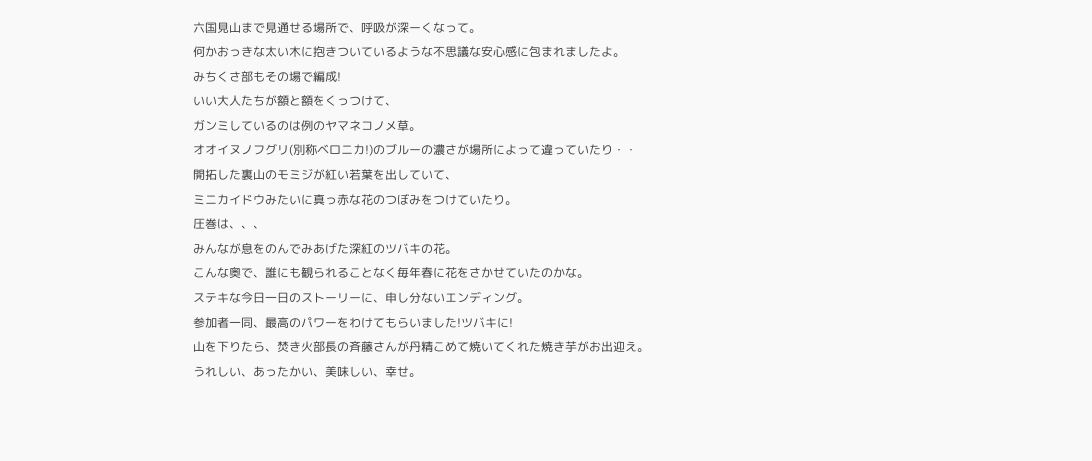六国見山まで見通せる場所で、呼吸が深ーくなって。
何かおっきな太い木に抱きついているような不思議な安心感に包まれましたよ。
みちくさ部もその場で編成!
いい大人たちが額と額をくっつけて、
ガンミしているのは例のヤマネコノメ草。
オオイヌノフグリ(別称ベロニカ!)のブルーの濃さが場所によって違っていたり・・
開拓した裏山のモミジが紅い若葉を出していて、
ミニカイドウみたいに真っ赤な花のつぼみをつけていたり。
圧巻は、、、
みんなが息をのんでみあげた深紅のツバキの花。
こんな奥で、誰にも観られることなく毎年春に花をさかせていたのかな。
ステキな今日一日のストーリーに、申し分ないエンディング。
参加者一同、最高のパワーをわけてもらいました!ツバキに!
山を下りたら、焚き火部長の斉藤さんが丹精こめて焼いてくれた焼き芋がお出迎え。
うれしい、あったかい、美味しい、幸せ。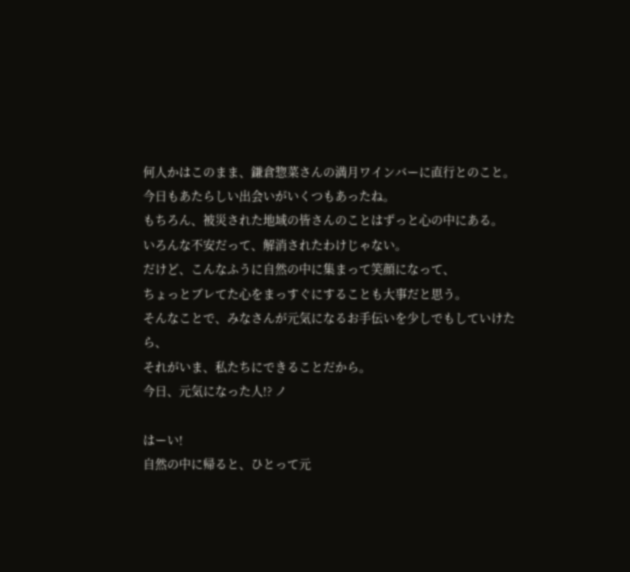何人かはこのまま、鎌倉惣菜さんの満月ワインバーに直行とのこと。
今日もあたらしい出会いがいくつもあったね。
もちろん、被災された地域の皆さんのことはずっと心の中にある。
いろんな不安だって、解消されたわけじゃない。
だけど、こんなふうに自然の中に集まって笑顔になって、
ちょっとブレてた心をまっすぐにすることも大事だと思う。
そんなことで、みなさんが元気になるお手伝いを少しでもしていけたら、
それがいま、私たちにできることだから。
今日、元気になった人!? ノ

はーい!
自然の中に帰ると、ひとって元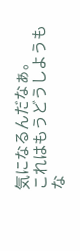気になるんだなぁ。
これはもうどうしようもな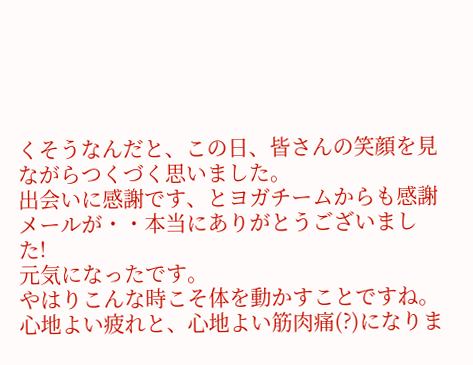くそうなんだと、この日、皆さんの笑顔を見ながらつくづく思いました。
出会いに感謝です、とヨガチームからも感謝メールが・・本当にありがとうございました!
元気になったです。
やはりこんな時こそ体を動かすことですね。
心地よい疲れと、心地よい筋肉痛(?)になりま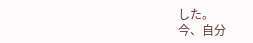した。
今、自分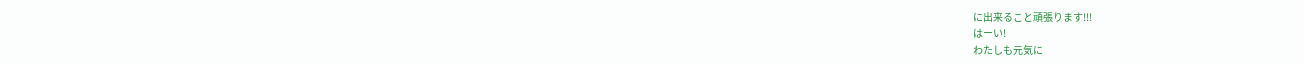に出来ること頑張ります!!!
はーい!
わたしも元気に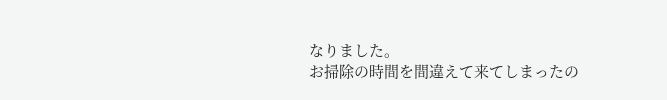なりました。
お掃除の時間を間違えて来てしまったの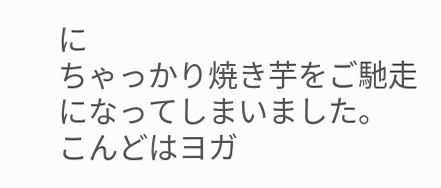に
ちゃっかり焼き芋をご馳走になってしまいました。
こんどはヨガ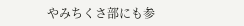やみちくさ部にも参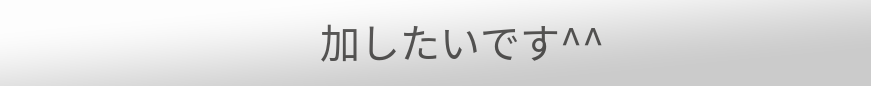加したいです^^